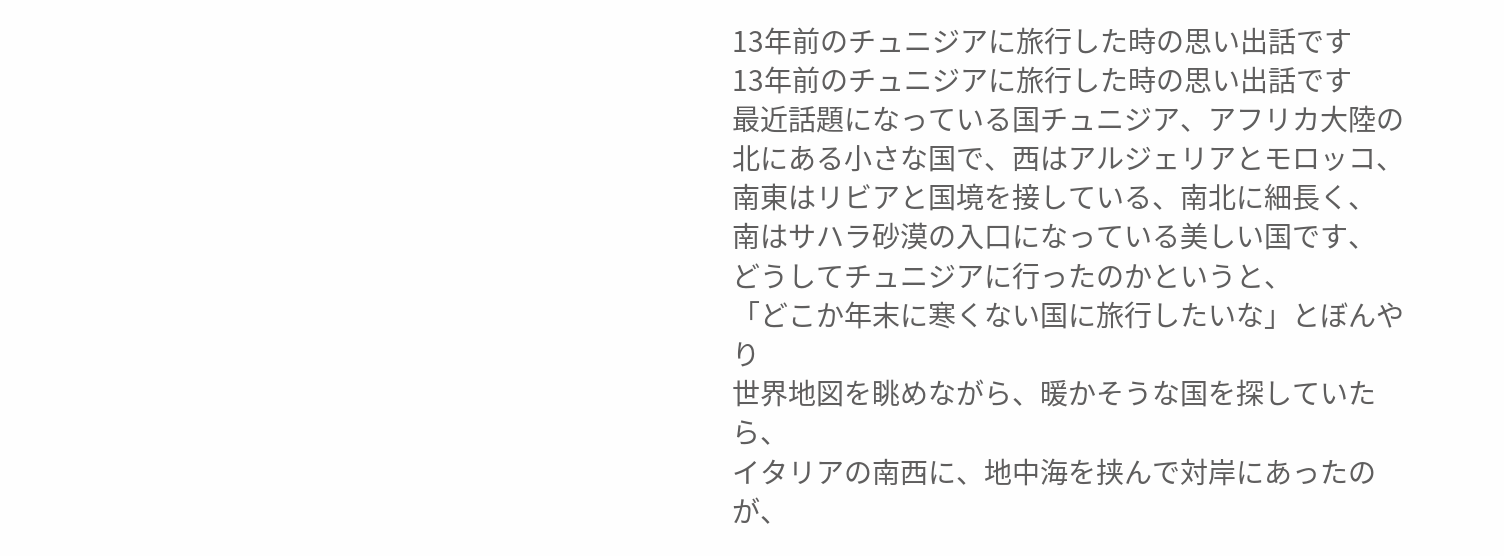13年前のチュニジアに旅行した時の思い出話です
13年前のチュニジアに旅行した時の思い出話です
最近話題になっている国チュニジア、アフリカ大陸の
北にある小さな国で、西はアルジェリアとモロッコ、
南東はリビアと国境を接している、南北に細長く、
南はサハラ砂漠の入口になっている美しい国です、
どうしてチュニジアに行ったのかというと、
「どこか年末に寒くない国に旅行したいな」とぼんやり
世界地図を眺めながら、暖かそうな国を探していたら、
イタリアの南西に、地中海を挟んで対岸にあったのが、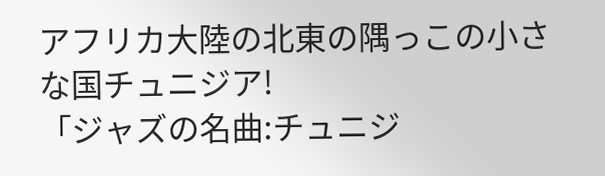アフリカ大陸の北東の隅っこの小さな国チュニジア!
「ジャズの名曲:チュニジ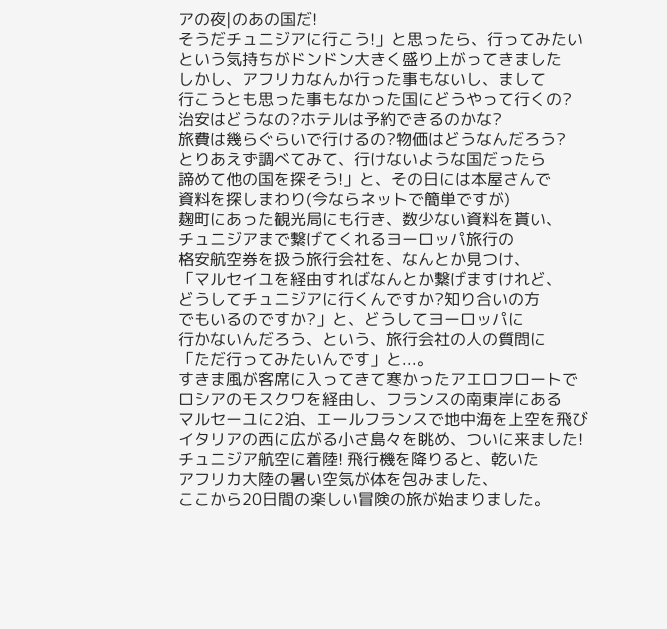アの夜|のあの国だ!
そうだチュニジアに行こう!」と思ったら、行ってみたい
という気持ちがドンドン大きく盛り上がってきました
しかし、アフリカなんか行った事もないし、まして
行こうとも思った事もなかった国にどうやって行くの?
治安はどうなの?ホテルは予約できるのかな?
旅費は幾らぐらいで行けるの?物価はどうなんだろう?
とりあえず調べてみて、行けないような国だったら
諦めて他の国を探そう!」と、その日には本屋さんで
資料を探しまわり(今ならネットで簡単ですが)
麹町にあった観光局にも行き、数少ない資料を貰い、
チュニジアまで繋げてくれるヨーロッパ旅行の
格安航空券を扱う旅行会社を、なんとか見つけ、
「マルセイユを経由すればなんとか繋げますけれど、
どうしてチュニジアに行くんですか?知り合いの方
でもいるのですか?」と、どうしてヨーロッパに
行かないんだろう、という、旅行会社の人の質問に
「ただ行ってみたいんです」と...。
すきま風が客席に入ってきて寒かったアエロフロートで
ロシアのモスクワを経由し、フランスの南東岸にある
マルセーユに2泊、エールフランスで地中海を上空を飛び
イタリアの西に広がる小さ島々を眺め、ついに来ました!
チュニジア航空に着陸! 飛行機を降りると、乾いた
アフリカ大陸の暑い空気が体を包みました、
ここから20日間の楽しい冒険の旅が始まりました。